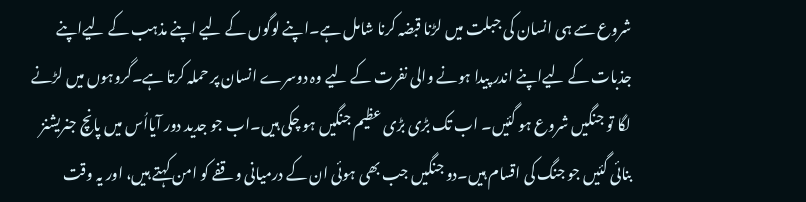شروع سے ہی انسان کی جبلت میں لڑنا قبضہ کرنا شامل ہے۔اپنے لوگوں کے لیے اپنے مذہب کے لیےاپنے جذبات کے لیےاپنے اندر پیدا ہونے والی نفرت کے لیے وہ دوسرے انسان پر حملہ کرتا ہے۔گروہوں میں لڑنے لگا تو جنگیں شروع ہو گئیں۔ اب تک بڑی بڑی عظیم جنگیں ہو چکی ہیں۔اب جو جدید دور آیااُس میں پانچ جنریشنز بنائی گئیں جو جنگ کی اقسام ہیں۔دو جنگیں جب بھی ہوئی ان کے درمیانی وقفے کو امن کہتے ہیں، اور یہ وقت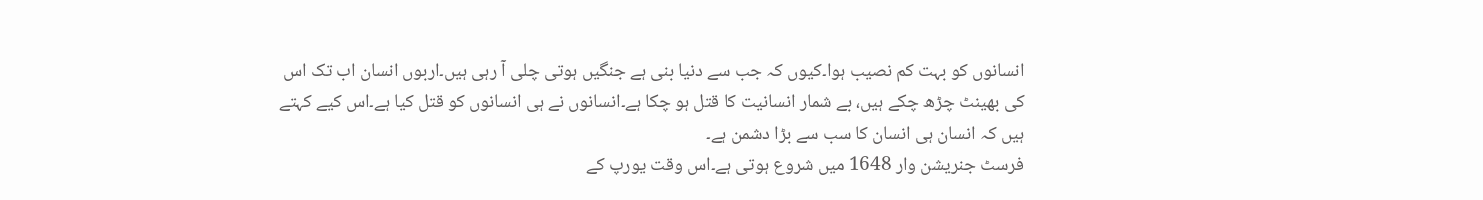انسانوں کو بہت کم نصیب ہوا۔کیوں کہ جب سے دنیا بنی ہے جنگیں ہوتی چلی آ رہی ہیں۔اربوں انسان اب تک اس کی بھینٹ چڑھ چکے ہیں، بے شمار انسانیت کا قتل ہو چکا ہے۔انسانوں نے ہی انسانوں کو قتل کیا ہے۔اس کیے کہتے ہیں کہ انسان ہی انسان کا سب سے بڑا دشمن ہے۔
فرسٹ جنریشن وار 1648 میں شروع ہوتی ہے۔اس وقت یورپ کے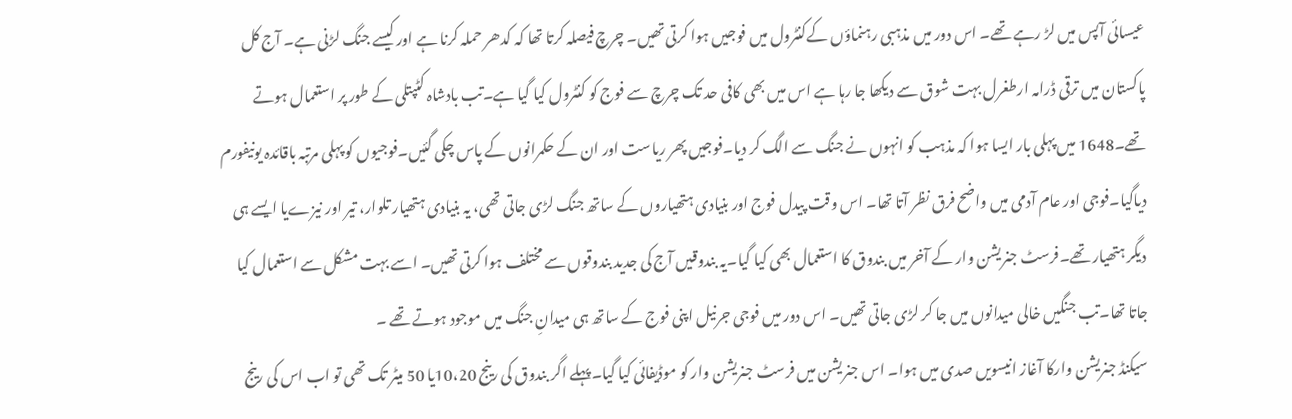عیسائی آپس میں لڑ رہے تھے۔ اس دور میں مذہبی رہنماؤں کےکنٹرول میں فوجیں ہوا کرتی تھیں۔ چرچ فیصلہ کرتا تھا کہ کدھر حملہ کرنا ہے اور کیسے جنگ لڑنی ہے۔ آج کل پاکستان میں ترقی ڈرامہ ارطغرل بہت شوق سے دیکھا جا رہا ہے اس میں بھی کافی حد تک چرچ سے فوج کو کنٹرول کیا گیا ہے۔تب بادشاہ کٹپتلی کے طور پر استعمال ہوتے تھے۔1648 میں پہلی بار ایسا ہوا کہ مذہب کو انہوں نے جنگ سے الگ کر دیا۔فوجیں پھر ریاست اور ان کے حکمرانوں کے پاس چکی گئیں۔فوجیوں کو پہلی مرتبہ باقائدہ یونیفورم دیاگیا۔فوجی اور عام آدمی میں واضح فرق نظر آتا تھا۔ اس وقت پیدل فوج اور بنیادی ہتھیاروں کے ساتھ جنگ لڑی جاتی تھی، یہ بنیادی ہتھیار تلوار، تیر اور نیزےیا ایسے ہی دیگر ہتھیار تھے۔فرسٹ جنریشن وار کے آخر میں بندوق کا استعمال بھی کیا گیا۔یہ بندوقیں آج کی جدید بندوقوں سے مختلف ہوا کرتی تھیں۔ اسے بہت مشکل سے استعمال کیا جاتا تھا۔تب جنگیں خالی میدانوں میں جا کر لڑی جاتی تھیں۔ اس دور میں فوجی جرنیل اپنی فوج کے ساتھ ہی میدانِ جنگ میں موجود ہوتے تھے ۔
سیکنڈ جنریشن وارکا آغاز انیسویں صدی میں ہوا۔ اس جنریشن میں فرسٹ جنریشن وار کو موڈیفائی کیا گیا۔پہلے اگر بندوق کی رینج 10،20یا 50 میٹر تک تھی تو اب اس کی رینج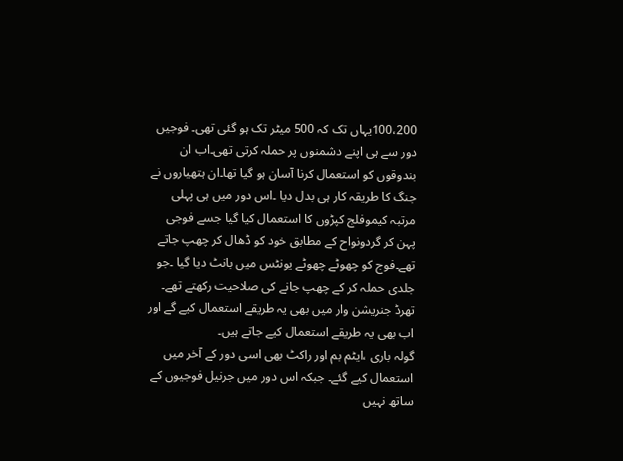100،200یہاں تک کہ 500 میٹر تک ہو گئی تھی۔ فوجیں دور سے ہی اپنے دشمنوں پر حملہ کرتی تھی۔اب ان بندوقوں کو استعمال کرنا آسان ہو گیا تھا۔ان ہتھیاروں نے جنگ کا طریقہ کار ہی بدل دیا ۔اس دور میں ہی پہلی مرتبہ کیموفلج کپڑوں کا استعمال کیا گیا جسے فوجی پہن کر گردونواح کے مطابق خود کو ڈھال کر چھپ جاتے تھے۔فوج کو چھوٹے چھوٹے یونٹس میں بانٹ دیا گیا ۔جو جلدی حملہ کر کے چھپ جانے کی صلاحیت رکھتے تھے۔ تھرڈ جنریشن وار میں بھی یہ طریقے استعمال کیے گے اور اب بھی یہ طریقے استعمال کیے جاتے ہیں۔
گولہ باری ،ایٹم بم اور راکٹ بھی اسی دور کے آخر میں استعمال کیے گئے۔ جبکہ اس دور میں جرنیل فوجیوں کے ساتھ نہیں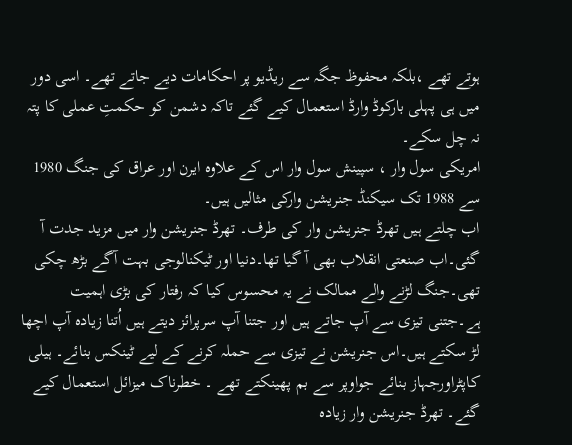ہوتے تھے ،بلکہ محفوظ جگہ سے ریڈیو پر احکامات دیے جاتے تھے۔ اسی دور میں ہی پہلی بارکوڈ وارڈ استعمال کیے گئے تاکہ دشمن کو حکمتِ عملی کا پتہ نہ چل سکے۔
امریکی سول وار ، سپینش سول وار اس کے علاوہ ایرن اور عراق کی جنگ 1980 سے 1988 تک سیکنڈ جنریشن وارکی مثالیں ہیں۔
اب چلتے ہیں تھرڈ جنریشن وار کی طرف۔ تھرڈ جنریشن وار میں مزید جدت آ گئی۔اب صنعتی انقلاب بھی آ گیا تھا۔دنیا اور ٹیکنالوجی بہت آگے بڑھ چکی تھی۔جنگ لڑنے والے ممالک نے یہ محسوس کیا کہ رفتار کی بڑی اہمیت ہے۔جتنی تیزی سے آپ جاتے ہیں اور جتنا آپ سرپرائز دیتے ہیں اُتنا زیادہ آپ اچھا لڑ سکتے ہیں۔اس جنریشن نے تیزی سے حملہ کرنے کے لیے ٹینکس بنائے۔ ہیلی کاپٹراورجہاز بنائے جواوپر سے بم پھینکتے تھے ۔ خطرناک میزائل استعمال کیے گئے۔ تھرڈ جنریشن وار زیادہ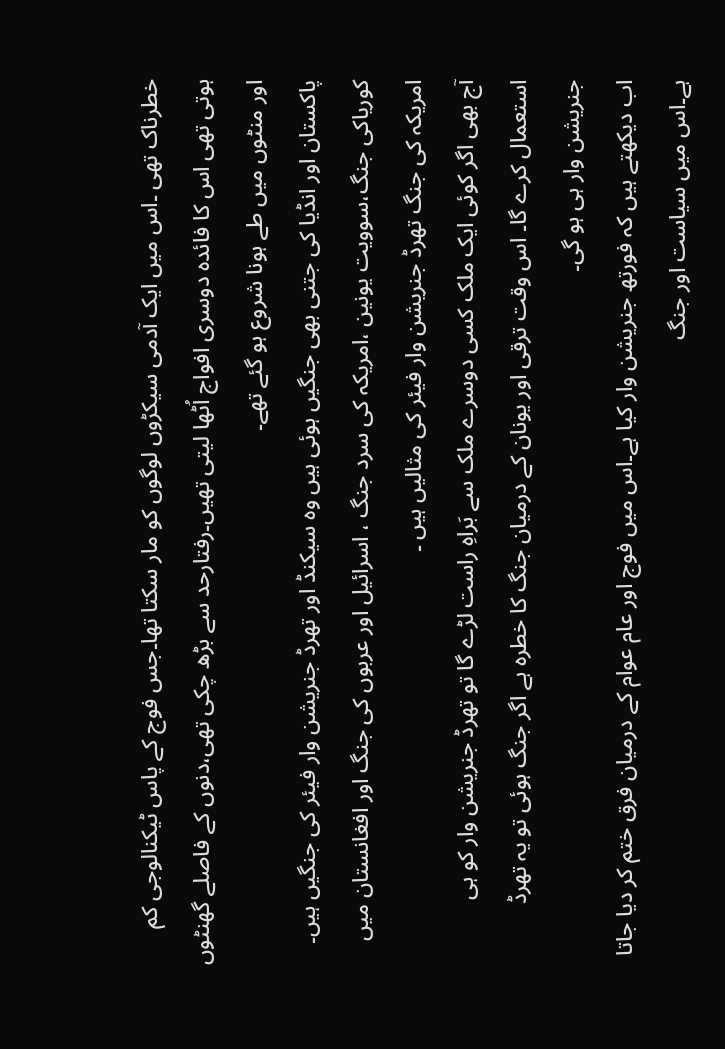خطرناک تھی ۔اس میں ایک آدمی سیکڑوں لوگوں کو مار سکتا تھا۔جس فوج کے پاس ٹیکنالوجی کم ہوتی تھی اس کا فائدہ دوسری افواج اُٹھا لیتی تھیں۔رفتارحد سے بڑھ چکی تھی،دنوں کے فاصلے گھنٹوں اور منٹوں میں طے ہونا شروع ہو گئے تھے۔
پاکستان اور انڈیا کی جتنی بھی جنگیں ہوئی ہیں وہ سیکنڈ اور تھرڈ جنریشن وار فیئر کی جنگیں ہیں۔ کوریاکی جنگ،سوویت یونین ،امریکہ کی سرد جنگ ، اسرائیل اور عربوں کی جنگ اور افغانستان میں امریکہ کی جنگ تھرڈ جنریشن وار فیئر کی مثالیں ہیں ۔
آج بھی اگر کوئی ایک ملک کسی دوسرے ملک سے بَراہِ راست لڑے گا تو تھرڈ جنریشن وار کو ہی استعمال کرے گا۔ اس وقت ترقی اور یونان کے درمیان جنگ کا خطرہ ہے اگر جنگ ہوئی تو یہ تھرڈ جنریشن وار ہی ہو گی۔
اب دیکھتے ہیں کہ فورتھ جنریشن وار کیا ہے۔اس میں فوج اور عام عوام کے درمیان فرق ختم کر دیا جاتا ہے۔اس میں سیاست اور جنگ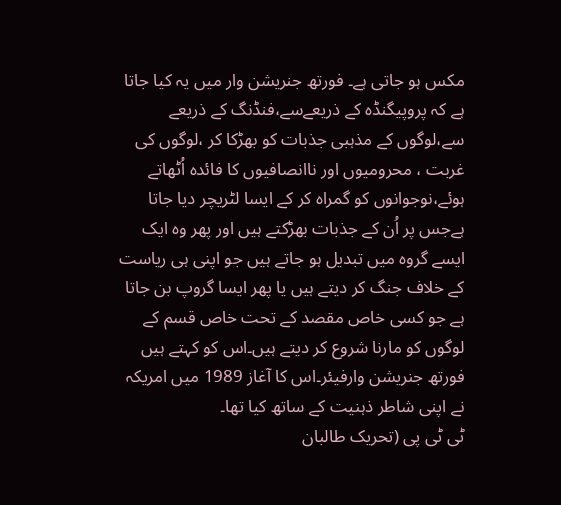مکس ہو جاتی ہے۔ فورتھ جنریشن وار میں یہ کیا جاتا ہے کہ پروپیگنڈہ کے ذریعےسے،فنڈنگ کے ذریعے سے،لوگوں کے مذہبی جذبات کو بھڑکا کر ،لوگوں کی غربت ، محرومیوں اور ناانصافیوں کا فائدہ اُٹھاتے ہوئے،نوجوانوں کو گمراہ کر کے ایسا لٹریچر دیا جاتا ہےجس پر اُن کے جذبات بھڑکتے ہیں اور پھر وہ ایک ایسے گروہ میں تبدیل ہو جاتے ہیں جو اپنی ہی ریاست کے خلاف جنگ کر دیتے ہیں یا پھر ایسا گروپ بن جاتا ہے جو کسی خاص مقصد کے تحت خاص قسم کے لوگوں کو مارنا شروع کر دیتے ہیں۔اس کو کہتے ہیں فورتھ جنریشن وارفیئر۔اس کا آغاز 1989 میں امریکہ نے اپنی شاطر ذہنیت کے ساتھ کیا تھا۔
ٹی ٹی پی (تحریک طالبان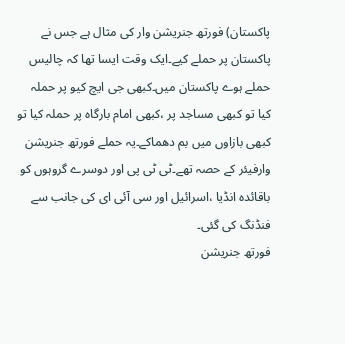پاکستان) فورتھ جنریشن وار کی مثال ہے جس نے پاکستان پر حملے کیے۔ایک وقت ایسا تھا کہ چالیس حملے ہوے پاکستان میں۔کبھی جی ایچ کیو پر حملہ کیا تو کبھی مساجد پر ،کبھی امام بارگاہ پر حملہ کیا تو کبھی بازاوں میں بم دھماکے۔یہ حملے فورتھ جنریشن وارفیئر کے حصہ تھے۔ٹی ٹی پی اور دوسرے گروہوں کو باقائدہ انڈیا ،اسرائیل اور سی آئی ای کی جانب سے فنڈنگ کی گئی۔
فورتھ جنریشن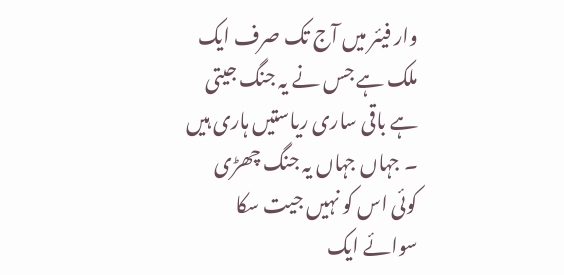وار فیئر میں آج تک صرف ایک ملک ہے جس نے یہ جنگ جیتی ہے باقی ساری ریاستیں ہاری ہیں ۔ جہاں جہاں یہ جنگ چھڑی کوئی اس کو نہیں جیت سکا سوائے ایک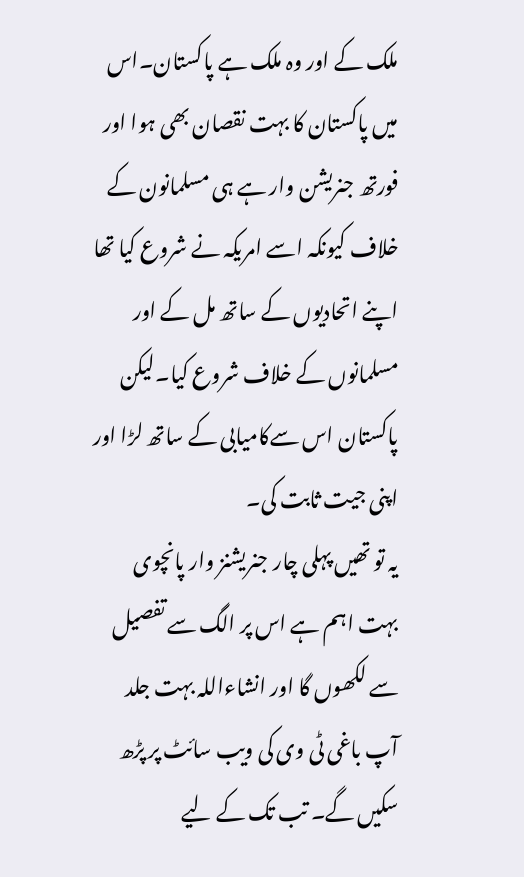ملک کے اور وہ ملک ہے پاکستان۔اس میں پاکستان کا بہت نقصان بھی ہوا اور فورتھ جنریشن وار ہے ہی مسلمانون کے خلاف کیونکہ اسے امریکہ نے شروع کیا تھا اپنے اتحادیوں کے ساتھ مل کے اور مسلمانوں کے خلاف شروع کیا۔لیکن پاکستان اس سےکامیابی کے ساتھ لڑا اور اپنی جیت ثابت کی۔
یہ تو تھیں پہلی چار جنریشنز وار پانچوی بہت اہم ہے اس پر الگ سے تفصیل سے لکھوں گا اور انشاءاللہ بہت جلد آپ باغی ٹی وی کی ویب سائٹ پر پڑھ سکیں گے۔ تب تک کے لیے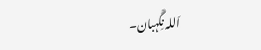اَللہ نِگَہبان۔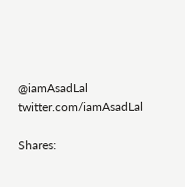@iamAsadLal
twitter.com/iamAsadLal

Shares: